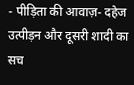- पीड़िता की आवाज़- दहेज उत्पीड़न और दूसरी शादी का सच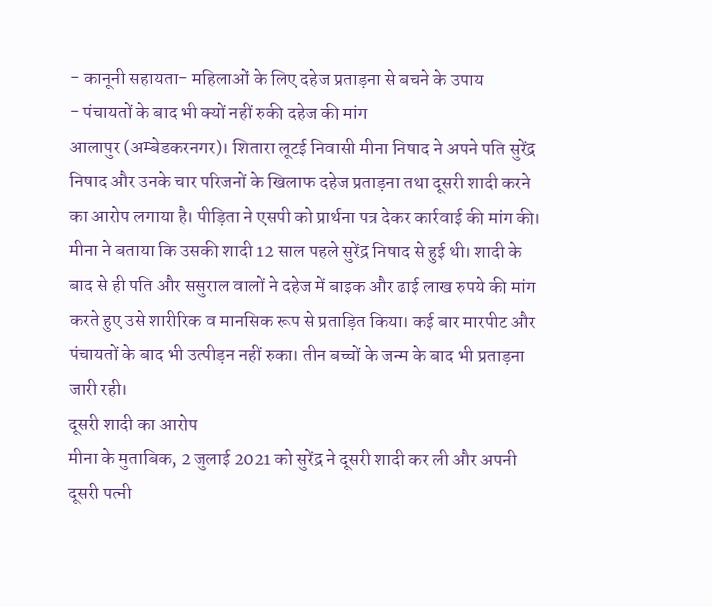- कानूनी सहायता- महिलाओं के लिए दहेज प्रताड़ना से बचने के उपाय
- पंचायतों के बाद भी क्यों नहीं रुकी दहेज की मांग
आलापुर (अम्बेडकरनगर)। शितारा लूटई निवासी मीना निषाद ने अपने पति सुरेंद्र निषाद और उनके चार परिजनों के खिलाफ दहेज प्रताड़ना तथा दूसरी शादी करने का आरोप लगाया है। पीड़िता ने एसपी को प्रार्थना पत्र देकर कार्रवाई की मांग की।
मीना ने बताया कि उसकी शादी 12 साल पहले सुरेंद्र निषाद से हुई थी। शादी के बाद से ही पति और ससुराल वालों ने दहेज में बाइक और ढाई लाख रुपये की मांग करते हुए उसे शारीरिक व मानसिक रूप से प्रताड़ित किया। कई बार मारपीट और पंचायतों के बाद भी उत्पीड़न नहीं रुका। तीन बच्चों के जन्म के बाद भी प्रताड़ना जारी रही।
दूसरी शादी का आरोप
मीना के मुताबिक, 2 जुलाई 2021 को सुरेंद्र ने दूसरी शादी कर ली और अपनी दूसरी पत्नी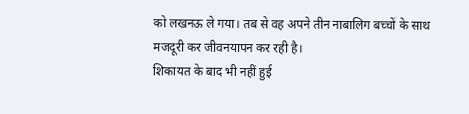को लखनऊ ले गया। तब से वह अपने तीन नाबालिग बच्चों के साथ मजदूरी कर जीवनयापन कर रही है।
शिकायत के बाद भी नहीं हुई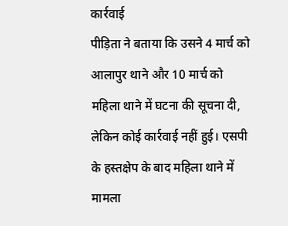कार्रवाई
पीड़िता ने बताया कि उसने 4 मार्च को आलापुर थाने और 10 मार्च को महिला थाने में घटना की सूचना दी, लेकिन कोई कार्रवाई नहीं हुई। एसपी के हस्तक्षेप के बाद महिला थाने में मामला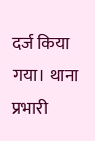दर्ज किया गया। थाना प्रभारी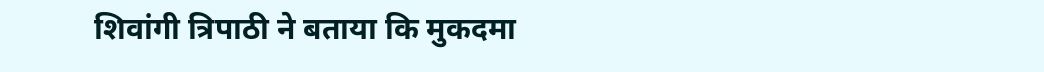शिवांगी त्रिपाठी ने बताया कि मुकदमा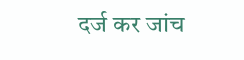दर्ज कर जांच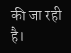की जा रही है।